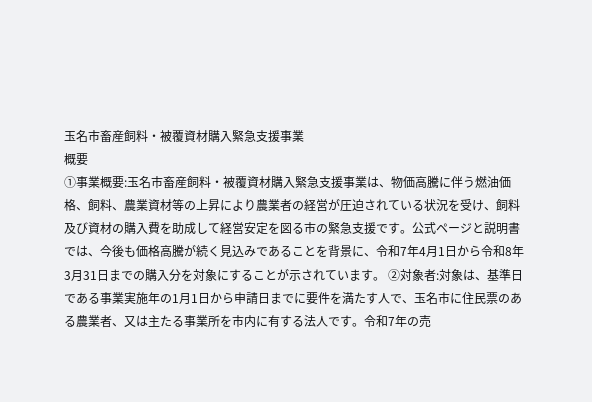玉名市畜産飼料・被覆資材購入緊急支援事業
概要
①事業概要:玉名市畜産飼料・被覆資材購入緊急支援事業は、物価高騰に伴う燃油価格、飼料、農業資材等の上昇により農業者の経営が圧迫されている状況を受け、飼料及び資材の購入費を助成して経営安定を図る市の緊急支援です。公式ページと説明書では、今後も価格高騰が続く見込みであることを背景に、令和7年4月1日から令和8年3月31日までの購入分を対象にすることが示されています。 ②対象者:対象は、基準日である事業実施年の1月1日から申請日までに要件を満たす人で、玉名市に住民票のある農業者、又は主たる事業所を市内に有する法人です。令和7年の売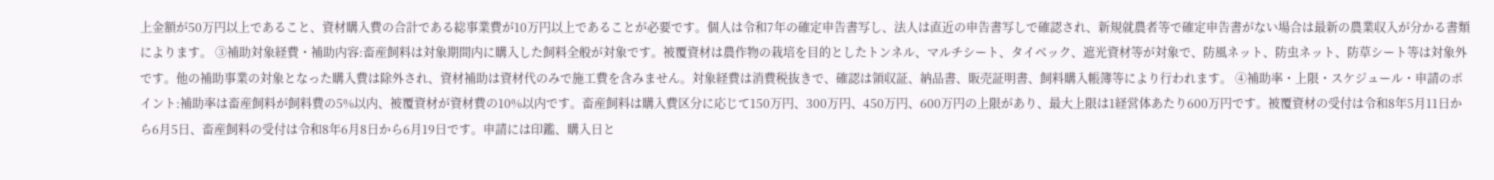上金額が50万円以上であること、資材購入費の合計である総事業費が10万円以上であることが必要です。個人は令和7年の確定申告書写し、法人は直近の申告書写しで確認され、新規就農者等で確定申告書がない場合は最新の農業収入が分かる書類によります。 ③補助対象経費・補助内容:畜産飼料は対象期間内に購入した飼料全般が対象です。被覆資材は農作物の栽培を目的としたトンネル、マルチシート、タイベック、遮光資材等が対象で、防風ネット、防虫ネット、防草シート等は対象外です。他の補助事業の対象となった購入費は除外され、資材補助は資材代のみで施工費を含みません。対象経費は消費税抜きで、確認は領収証、納品書、販売証明書、飼料購入帳簿等により行われます。 ④補助率・上限・スケジュール・申請のポイント:補助率は畜産飼料が飼料費の5%以内、被覆資材が資材費の10%以内です。畜産飼料は購入費区分に応じて150万円、300万円、450万円、600万円の上限があり、最大上限は1経営体あたり600万円です。被覆資材の受付は令和8年5月11日から6月5日、畜産飼料の受付は令和8年6月8日から6月19日です。申請には印鑑、購入日と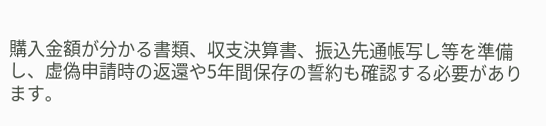購入金額が分かる書類、収支決算書、振込先通帳写し等を準備し、虚偽申請時の返還や5年間保存の誓約も確認する必要があります。